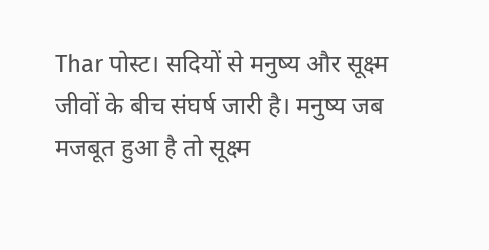Thar पोस्ट। सदियों से मनुष्य और सूक्ष्म जीवों के बीच संघर्ष जारी है। मनुष्य जब मजबूत हुआ है तो सूक्ष्म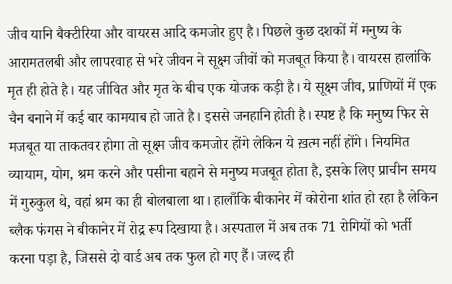जीव यानि बैक्टीरिया और वायरस आदि कमजोर हुए है। पिछले कुछ दशकों में मनुष्य के आरामतलबी और लापरवाह से भरे जीवन ने सूक्ष्म जीवों को मजबूत किया है। वायरस हालांकि मृत ही होते है। यह जीवित और मृत के बीच एक योजक कड़ी है। ये सूक्ष्म जीव, प्राणियों में एक चैन बनाने में कई बार कामयाब हो जाते है। इससे जनहानि होती है। स्पष्ट है कि मनुष्य फिर से मजबूत या ताकतवर होगा तो सूक्ष्म जीव कमजोर होंगे लेकिन ये ख़त्म नहीं होंगे। नियमित व्यायाम, योग, श्रम करने और पसीना बहाने से मनुष्य मजबूत होता है, इसके लिए प्राचीन समय में गुरुकुल थे, वहां श्रम का ही बोलबाला था। हालाँकि बीकानेर में कोरोना शांत हो रहा है लेकिन ब्लैक फंगस ने बीकानेर में रोद्र रूप दिखाया है। अस्पताल में अब तक 71 रोगियों को भर्ती करना पड़ा है, जिससे दो वार्ड अब तक फुल हो गए हैं। जल्द ही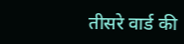तीसरे वार्ड की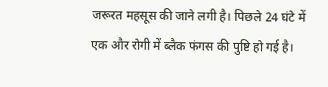जरूरत महसूस की जाने लगी है। पिछले 24 घंटे में एक और रोगी में ब्लैक फंगस की पुष्टि हो गई है।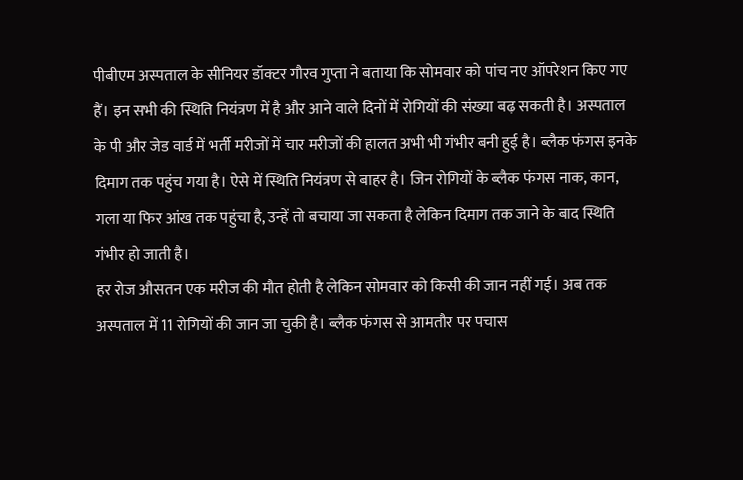पीबीएम अस्पताल के सीनियर डॉक्टर गौरव गुप्ता ने बताया कि सोमवार को पांच नए ऑपरेशन किए गए हैं। इन सभी की स्थिति नियंत्रण में है और आने वाले दिनों में रोगियों की संख्या बढ़ सकती है। अस्पताल के पी और जेड वार्ड में भर्ती मरीजों में चार मरीजों की हालत अभी भी गंभीर बनी हुई है। ब्लैक फंगस इनके दिमाग तक पहुंच गया है। ऐसे में स्थिति नियंत्रण से बाहर है। जिन रोगियों के ब्लैक फंगस नाक, कान, गला या फिर आंख तक पहुंचा है, उन्हें तो बचाया जा सकता है लेकिन दिमाग तक जाने के बाद स्थिति गंभीर हो जाती है।
हर रोज औसतन एक मरीज की मौत होती है लेकिन सोमवार को किसी की जान नहीं गई। अब तक अस्पताल में 11 रोगियों की जान जा चुकी है। ब्लैक फंगस से आमतौर पर पचास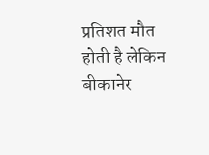प्रतिशत मौत होती है लेकिन बीकानेर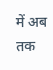में अब तक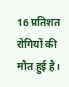16 प्रतिशत रोगियों की मौत हुई है।